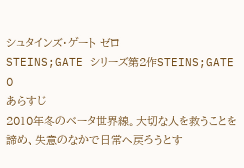シュタインズ・ゲート ゼロ
STEINS;GATE シリーズ第2作STEINS;GATE 0
あらすじ
2010年冬のベータ世界線。大切な人を救うことを諦め、失意のなかで日常へ戻ろうとす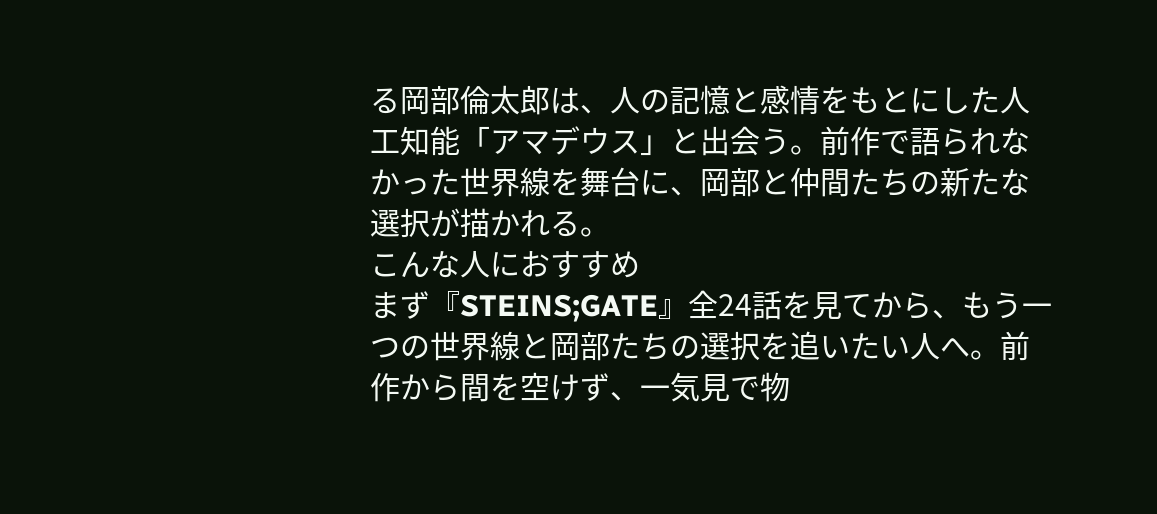る岡部倫太郎は、人の記憶と感情をもとにした人工知能「アマデウス」と出会う。前作で語られなかった世界線を舞台に、岡部と仲間たちの新たな選択が描かれる。
こんな人におすすめ
まず『STEINS;GATE』全24話を見てから、もう一つの世界線と岡部たちの選択を追いたい人へ。前作から間を空けず、一気見で物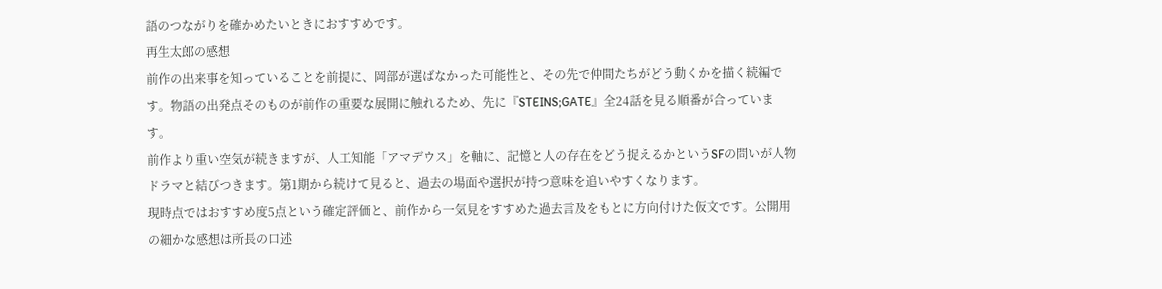語のつながりを確かめたいときにおすすめです。
再生太郎の感想
前作の出来事を知っていることを前提に、岡部が選ばなかった可能性と、その先で仲間たちがどう動くかを描く続編です。物語の出発点そのものが前作の重要な展開に触れるため、先に『STEINS;GATE』全24話を見る順番が合っています。
前作より重い空気が続きますが、人工知能「アマデウス」を軸に、記憶と人の存在をどう捉えるかというSFの問いが人物ドラマと結びつきます。第1期から続けて見ると、過去の場面や選択が持つ意味を追いやすくなります。
現時点ではおすすめ度5点という確定評価と、前作から一気見をすすめた過去言及をもとに方向付けた仮文です。公開用の細かな感想は所長の口述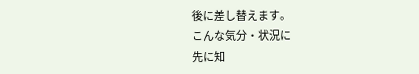後に差し替えます。
こんな気分・状況に
先に知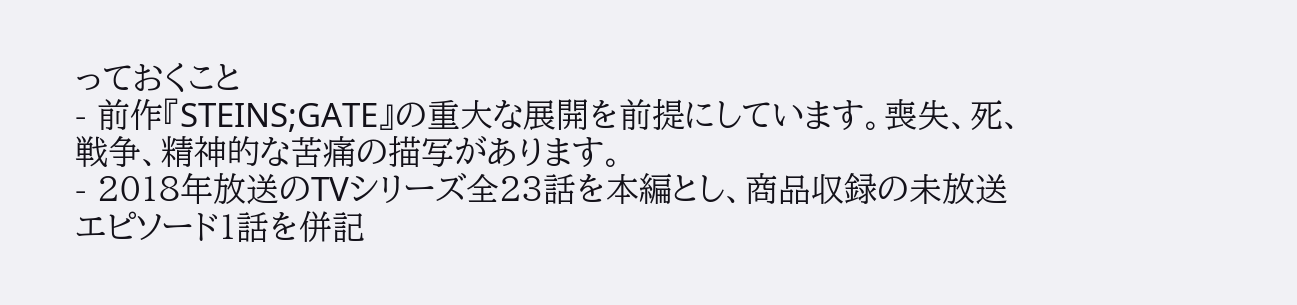っておくこと
- 前作『STEINS;GATE』の重大な展開を前提にしています。喪失、死、戦争、精神的な苦痛の描写があります。
- 2018年放送のTVシリーズ全23話を本編とし、商品収録の未放送エピソード1話を併記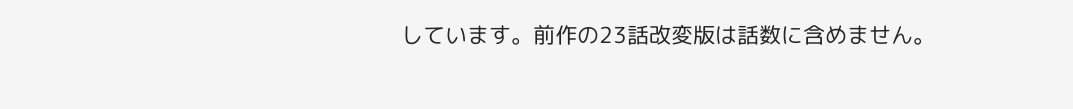しています。前作の23話改変版は話数に含めません。